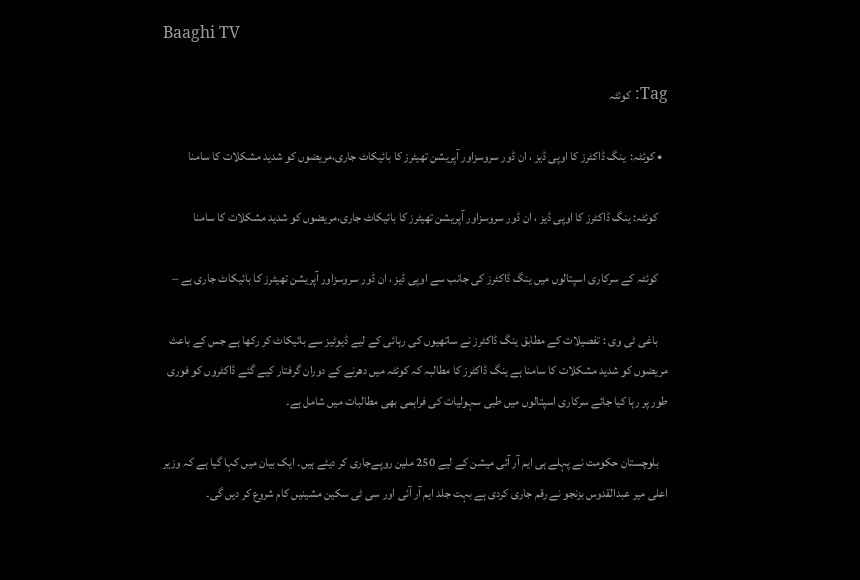Baaghi TV

Tag: کوئٹہ

  • کوئٹہ:  ینگ ڈاکٹرز کا اوپی ڈیز ، ان ڈور سروسزاور آپریشن تھیٹرز کا بائیکاٹ جاری،مریضوں کو شدید مشکلات کا سامنا

    کوئٹہ: ینگ ڈاکٹرز کا اوپی ڈیز ، ان ڈور سروسزاور آپریشن تھیٹرز کا بائیکاٹ جاری،مریضوں کو شدید مشکلات کا سامنا

    کوئٹہ کے سرکاری اسپتالوں میں ینگ ڈاکٹرز کی جانب سے اوپی ڈیز ، ان ڈور سروسزاور آپریشن تھیٹرز کا بائیکاٹ جاری ہے –

    باغی ٹی وی : تفصیلات کے مطابق ینگ ڈاکٹرز نے ساتھیوں کی رہائی کے لیے ڈیوٹیز سے بائیکاٹ کر رکھا ہے جس کے باعث مریضوں کو شدید مشکلات کا سامنا ہے ینگ ڈاکٹرز کا مطالبہ کہ کوئٹہ میں دھرنے کے دوران گرفتار کیے گئے ڈاکٹروں کو فوری طور پر رہا کیا جائے سرکاری اسپتالوں میں طبی سہولیات کی فراہمی بھی مطالبات میں شامل ہے۔

    بلوچستان حکومت نے پہلے ہی ایم آر آئی میشن کے لیے 250 ملین روپےجاری کر دیئے ہیں۔ ایک بیان میں کہا گیا ہے کہ وزیر اعلی میر عبدالقدوس بزنجو نے رقم جاری کردی ہے بہت جلد ایم آر آئی اور سی ٹی سکین مشینیں کام شروع کر دیں گی۔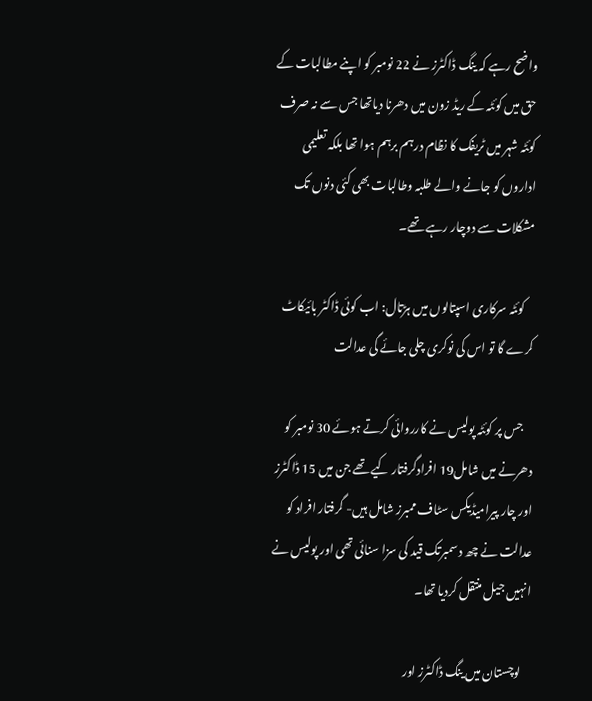واضح رہے کہ ینگ ڈاکٹرز نے 22 نومبر کو اپنے مطالبات کے حق میں کوئٹہ کے ریڈ زون میں دھرنا دیاتھا جس سے نہ صرف کوئٹہ شہر میں ٹریفک کا نظام درہم برہم ہوا تھا بلکہ تعلیمی اداروں کو جانے والے طلبہ وطالبات بھی کئی دنوں تک مشکلات سے دوچار رہے تھے۔

    کوئٹہ سرکاری اسپتالوں میں ہڑتال: اب کوئی ڈاکٹر بائیکاٹ کرے گا تو اس کی نوکری چلی جائے گی عدالت

    جس پر کوئٹہ پولیس نے کارروائی کرتے ہوئے 30 نومبر کو دھرنے میں شامل19 افرادگرفتار کیے تھے جن میں 15 ڈاکٹرز اور چار پیرامیڈیکس سٹاف ممبرز شامل ہیں- گرفتار افراد کو عدالت نے چھ دسمبرتک قید کی سزا سنائی تھی اور پولیس نے انہیں جیل منتقل کردیا تھا۔

    لوچستان میں ینگ ڈاکٹرز اور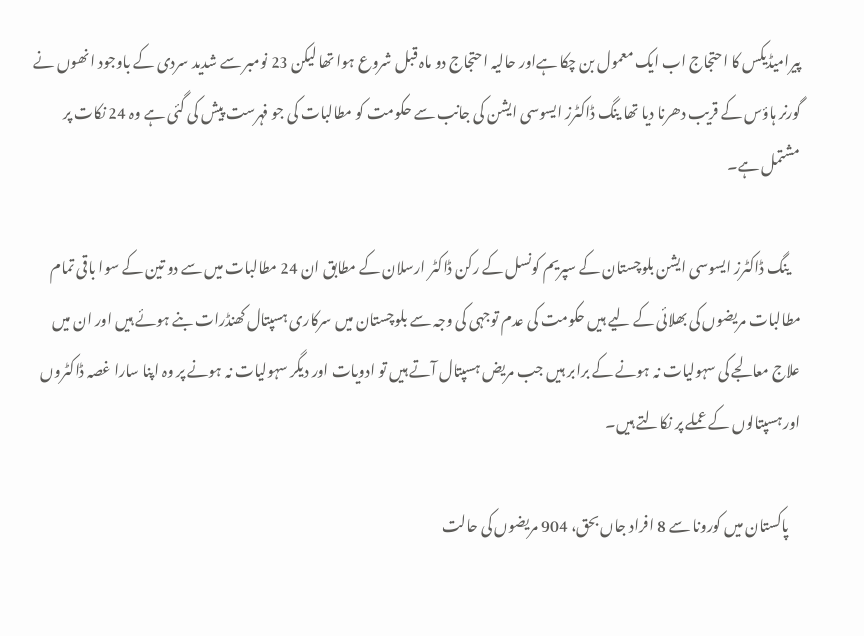پیرامیڈیکس کا احتجاج اب ایک معمول بن چکا ہےاور حالیہ احتجاج دو ماہ قبل شروع ہوا تھا لیکن 23 نومبر سے شدید سردی کے باوجود انھوں نے گورنر ہاؤس کے قریب دھرنا دیا تھا ینگ ڈاکٹرز ایسوسی ایشن کی جانب سے حکومت کو مطالبات کی جو فہرست پیش کی گئی ہے وہ 24 نکات پر مشتمل ہے۔

    ینگ ڈاکٹرز ایسوسی ایشن بلوچستان کے سپریم کونسل کے رکن ڈاکٹر ارسلان کے مطابق ان 24 مطالبات میں سے دو تین کے سوا باقی تمام مطالبات مریضوں کی بھلائی کے لیے ہیں حکومت کی عدم توجہی کی وجہ سے بلوچستان میں سرکاری ہسپتال کھنڈرات بنے ہوئے ہیں اور ان میں علاج معالجے کی سہولیات نہ ہونے کے برابر ہیں جب مریض ہسپتال آتے ہیں تو ادویات اور دیگر سہولیات نہ ہونے پر وہ اپنا سارا غصہ ڈاکٹروں اور ہسپتالوں کے عملے پر نکالتے ہیں۔

    پاکستان میں کورونا سے 8 افراد جاں بحق، 904 مریضوں کی حالت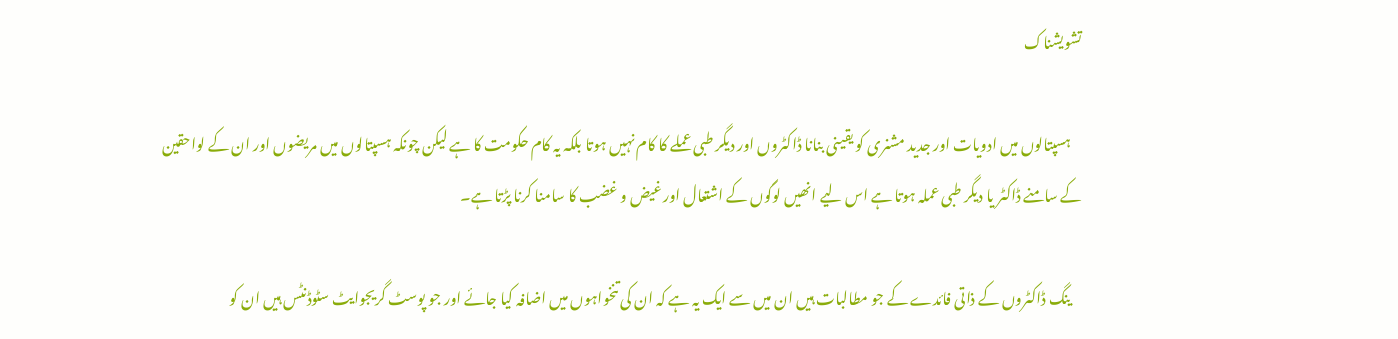تشویشناک

    ہسپتالوں میں ادویات اور جدید مشنری کو یقینی بنانا ڈاکٹروں اور دیگر طبی عملے کا کام نہیں ہوتا بلکہ یہ کام حکومت کا ہے لیکن چونکہ ہسپتالوں میں مریضوں اور ان کے لواحقین کے سامنے ڈاکٹر یا دیگر طبی عملہ ہوتا ہے اس لیے انھیں لوگوں کے اشتعال اور غیض و غضب کا سامنا کرنا پڑتا ہے۔

    ینگ ڈاکٹروں کے ذاتی فائدے کے جو مطالبات ہیں ان میں سے ایک یہ ہے کہ ان کی تنخواہوں میں اضافہ کیا جائے اور جو پوسٹ گریجوایٹ سٹوڈنٹس ہیں ان کو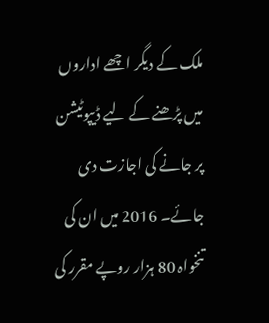ملک کے دیگر اچھے اداروں میں پڑھنے کے لیے ڈیپوٹیشن پر جانے کی اجازت دی جائے۔ 2016 میں ان کی تنخواہ 80 ہزار روپے مقرر کی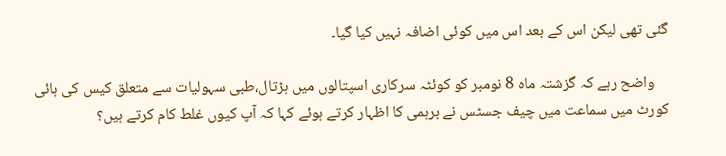گئی تھی لیکن اس کے بعد اس میں کوئی اضافہ نہیں کیا گیا۔

    واضح رہے کہ گزشتہ ماہ 8 نومبر کو کوئٹہ سرکاری اسپتالوں میں ہڑتال،طبی سہولیات سے متعلق کیس کی ہائی کورٹ میں سماعت میں چیف جسٹس نے برہمی کا اظہار کرتے ہوئے کہا کہ آپ کیوں غلط کام کرتے ہیں؟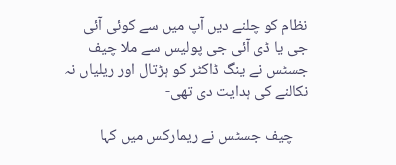نظام کو چلنے دیں آپ میں سے کوئی آئی جی یا ڈی آئی جی پولیس سے ملا چیف جسٹس نے ینگ ڈاکٹر کو ہڑتال اور ریلیاں نہ نکالنے کی ہدایت دی تھی-

    چیف جسٹس نے ریمارکس میں کہا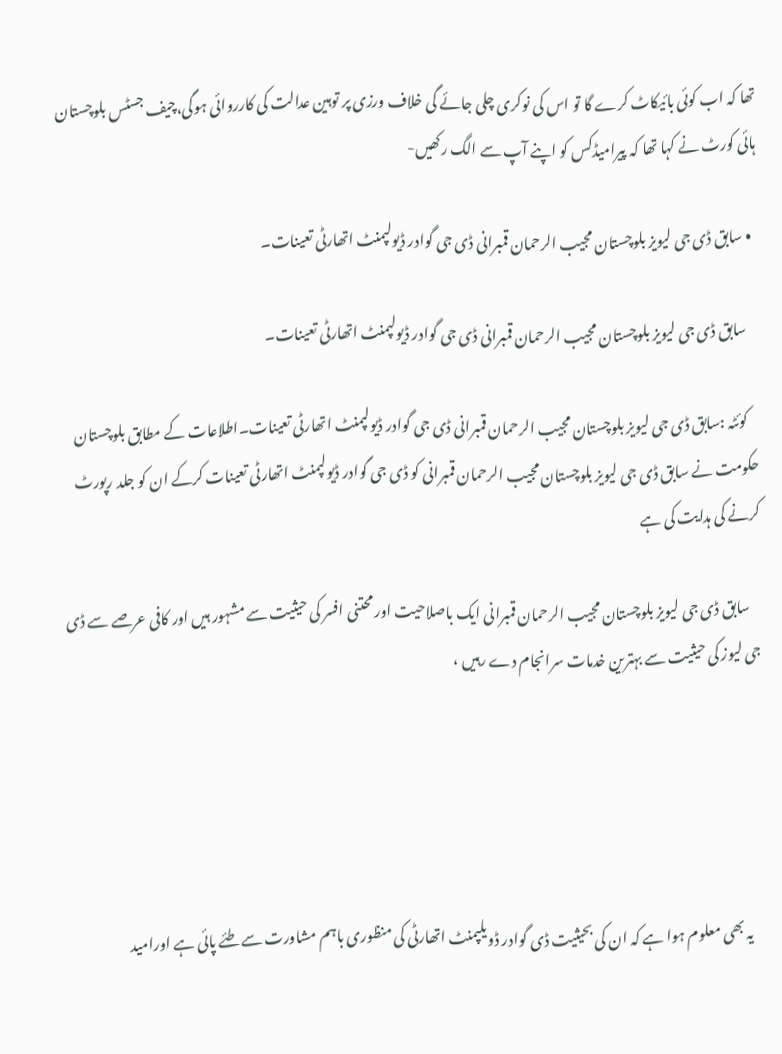تھا کہ اب کوئی بائیکاٹ کرے گا تو اس کی نوکری چلی جائے گی خلاف ورزی پر توہین عدالت کی کارروائی ہوگی،چیف جسٹس بلوچستان ہائی کورٹ نے کہا تھا کہ پیرامیڈکس کو اپنے آپ سے الگ رکھیں-

  • سابق ڈی جی لیویز بلوچستان مجیب الرحمان قمبرانی ڈی جی گوادر ڈیولپمنٹ اتھارٹی تعینات۔

    سابق ڈی جی لیویز بلوچستان مجیب الرحمان قمبرانی ڈی جی گوادر ڈیولپمنٹ اتھارٹی تعینات۔

    کوئٹہ :سابق ڈی جی لیویز بلوچستان مجیب الرحمان قمبرانی ڈی جی گوادر ڈیولپمنٹ اتھارٹی تعینات۔اطلاعات کے مطابق بلوچستان حکومت نے سابق ڈی جی لیویز بلوچستان مجیب الرحمان قمبرانی کو ڈی جی گوادر ڈیولپمنٹ اتھارٹی تعینات کرکے ان کو جلد رپورٹ کرنے کی ہدایت کی ہے

    سابق ڈی جی لیویز بلوچستان مجیب الرحمان قمبرانی ایک باصلاحیت اور محتنی افسر کی حیثیت سے مشہور ہیں اور کافی عرصے سے ڈی جی لیوز کی حیثیت سے بہترین خدمات سرانجام دے رہیں ،





    یہ بھی معلوم ہوا ہے کہ ان کی بحیثیت ڈی گوادر ڈویلپمنٹ اتھارٹی کی منظوری باہم مشاورت سے طئے پائی ہے اورامید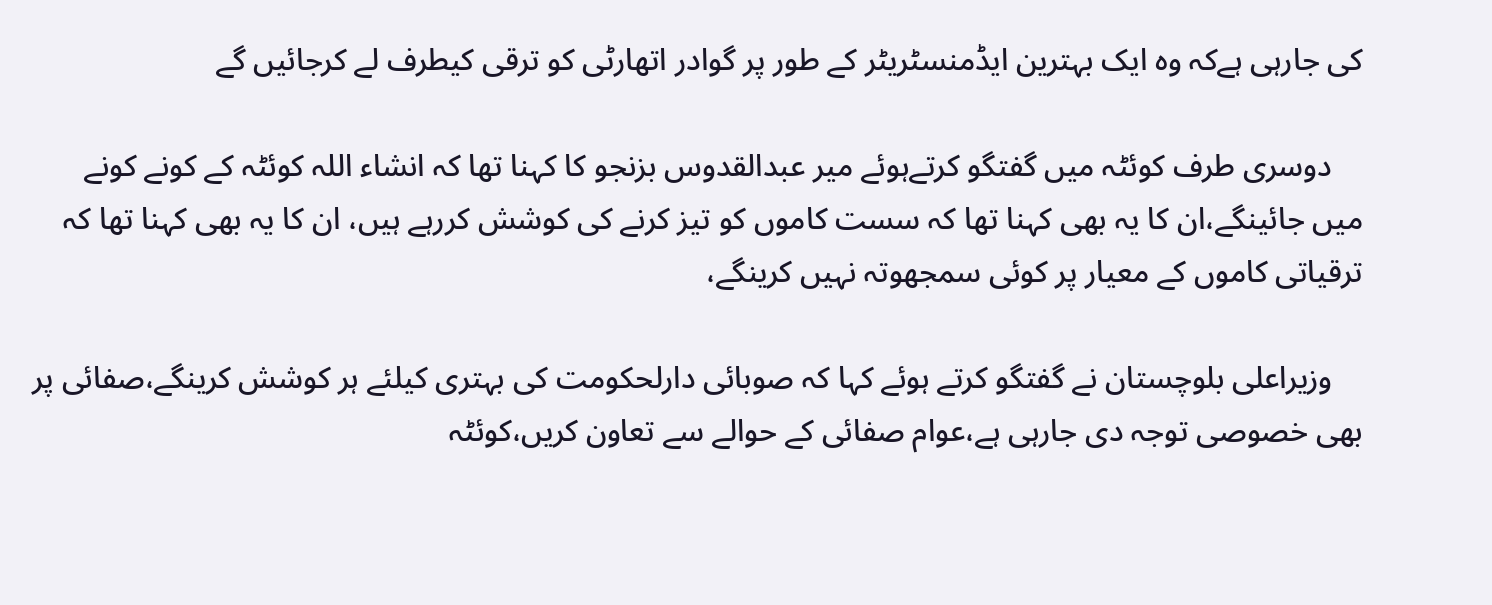کی جارہی ہےکہ وہ ایک بہترین ایڈمنسٹریٹر کے طور پر گوادر اتھارٹی کو ترقی کیطرف لے کرجائیں گے

    دوسری طرف کوئٹہ میں گفتگو کرتےہوئے میر عبدالقدوس بزنجو کا کہنا تھا کہ انشاء اللہ کوئٹہ کے کونے کونے میں جائینگے،ان کا یہ بھی کہنا تھا کہ سست کاموں کو تیز کرنے کی کوشش کررہے ہیں‌، ان کا یہ بھی کہنا تھا کہ ترقیاتی کاموں کے معیار پر کوئی سمجھوتہ نہیں کرینگے،

    وزیراعلی بلوچستان نے گفتگو کرتے ہوئے کہا کہ صوبائی دارلحکومت کی بہتری کیلئے ہر کوشش کرینگے،صفائی پر بھی خصوصی توجہ دی جارہی ہے،عوام صفائی کے حوالے سے تعاون کریں،کوئٹہ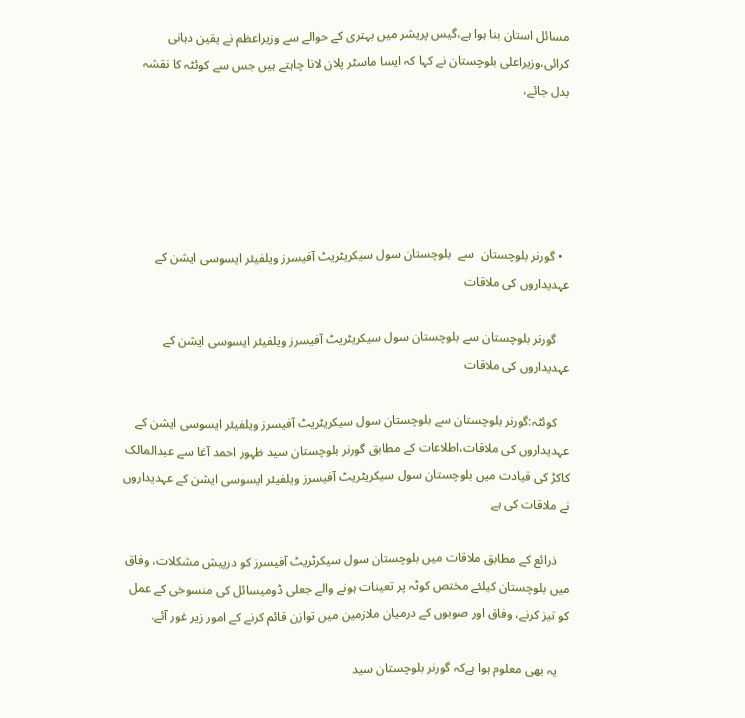مسائل استان بنا ہوا ہے،گیس پریشر میں بہتری کے حوالے سے وزیراعظم نے یقین دہانی کرائی،وزیراعلی بلوچستان نے کہا کہ ایسا ماسٹر پلان لانا چاہتے ہیں جس سے کوئٹہ کا نقشہ بدل جائے،





  • گورنر بلوچستان  سے  بلوچستان سول سیکریٹریٹ آفیسرز ویلفیئر ایسوسی ایشن کے عہدیداروں کی ملاقات

    گورنر بلوچستان سے بلوچستان سول سیکریٹریٹ آفیسرز ویلفیئر ایسوسی ایشن کے عہدیداروں کی ملاقات

    کوئٹہ:گورنر بلوچستان سے بلوچستان سول سیکریٹریٹ آفیسرز ویلفیئر ایسوسی ایشن کے عہدیداروں کی ملاقات،اطلاعات کے مطابق گورنر بلوچستان سید ظہور احمد آغا سے عبدالمالک کاکڑ کی قیادت میں بلوچستان سول سیکریٹریٹ آفیسرز ویلفیئر ایسوسی ایشن کے عہدیداروں نے ملاقات کی ہے

    ذرائع کے مطابق ملاقات میں بلوچستان سول سیکرٹریٹ آفیسرز کو درپیش مشکلات، وفاق میں بلوچستان کیلئے مختص کوٹہ پر تعینات ہونے والے جعلی ڈومیسائل کی منسوخی کے عمل کو تیز کرنے، وفاق اور صوبوں کے درمیان ملازمین میں توازن قائم کرنے کے امور زیر غور آئے.

    یہ بھی معلوم ہوا ہےکہ گورنر بلوچستان سید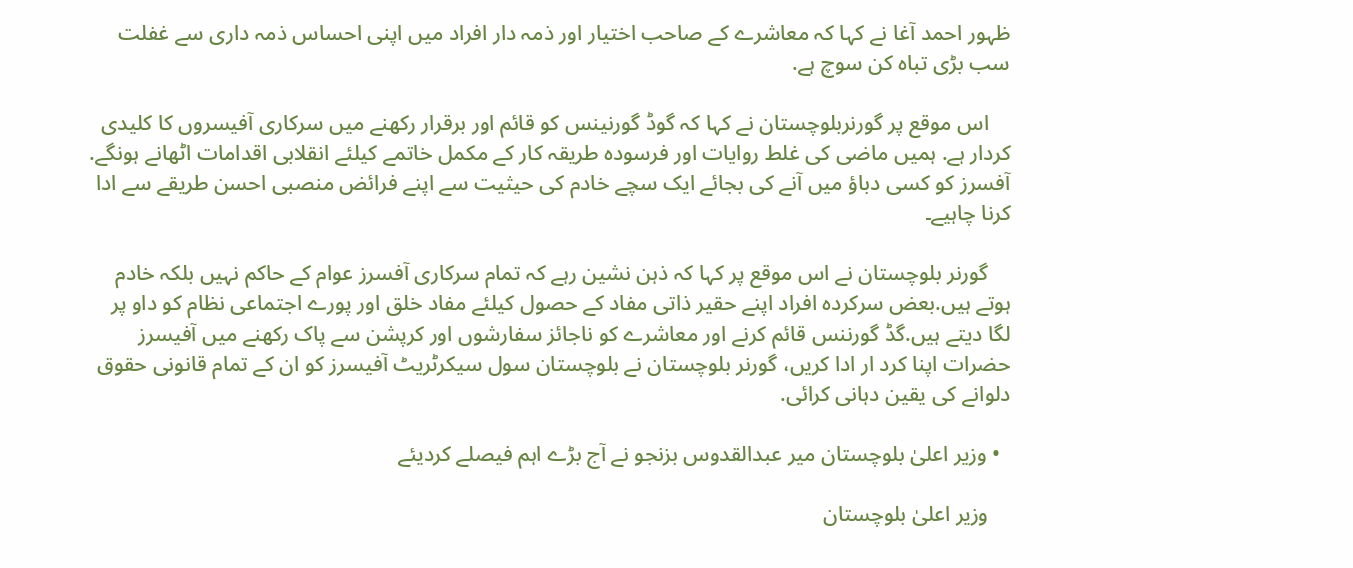ظہور احمد آغا نے کہا کہ معاشرے کے صاحب اختیار اور ذمہ دار افراد میں اپنی احساس ذمہ داری سے غفلت سب بڑی تباہ کن سوچ ہے.

    اس موقع پر گورنربلوچستان نے کہا کہ گوڈ گورنینس کو قائم اور برقرار رکھنے میں سرکاری آفیسروں کا کلیدی کردار ہے. ہمیں ماضی کی غلط روایات اور فرسودہ طریقہ کار کے مکمل خاتمے کیلئے انقلابی اقدامات اٹھانے ہونگے. آفسرز کو کسی دباؤ میں آنے کی بجائے ایک سچے خادم کی حیثیت سے اپنے فرائض منصبی احسن طریقے سے ادا کرنا چاہیے۔

    گورنر بلوچستان نے اس موقع پر کہا کہ ذہن نشین رہے کہ تمام سرکاری آفسرز عوام کے حاکم نہیں بلکہ خادم ہوتے ہیں.بعض سرکردہ افراد اپنے حقیر ذاتی مفاد کے حصول کیلئے مفاد خلق اور پورے اجتماعی نظام کو داو پر لگا دیتے ہیں.گڈ گورننس قائم کرنے اور معاشرے کو ناجائز سفارشوں اور کرپشن سے پاک رکھنے میں آفیسرز حضرات اپنا کرد ار ادا کریں‌، گورنر بلوچستان نے بلوچستان سول سیکرٹریٹ آفیسرز کو ان کے تمام قانونی حقوق دلوانے کی یقین دہانی کرائی.

  • وزیر اعلیٰ بلوچستان میر عبدالقدوس بزنجو نے آج بڑے اہم فیصلے کردیئے

    وزیر اعلیٰ بلوچستان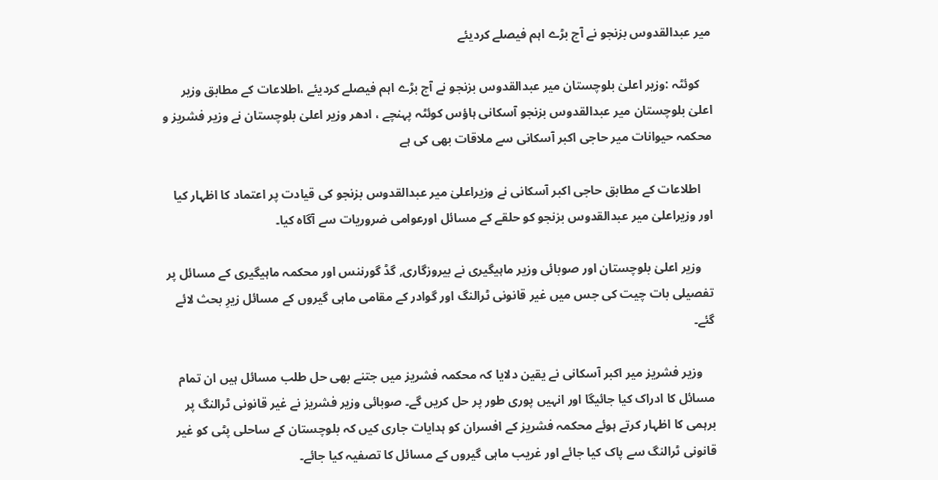میر عبدالقدوس بزنجو نے آج بڑے اہم فیصلے کردیئے

    کوئٹہ :وزیر اعلیٰ بلوچستان میر عبدالقدوس بزنجو نے آج بڑے اہم فیصلے کردیئے ،اطلاعات کے مطابق وزیر اعلیٰ بلوچستان میر عبدالقدوس بزنجو آسکانی ہاؤس کوئٹہ پہنچے ، ادھر وزیر اعلیٰ بلوچستان نے وزیر فشریز و محکمہ حیوانات میر حاجی اکبر آسکانی سے ملاقات بھی کی ہے

    اطلاعات کے مطابق حاجی اکبر آسکانی نے وزیراعلیٰ میر عبدالقدوس بزنجو کی قیادت پر اعتماد کا اظہار کیا اور وزیراعلیٰ میر عبدالقدوس بزنجو کو حلقے کے مسائل اورعوامی ضروریات سے آگاہ کیا۔

    وزیر اعلیٰ بلوچستان اور صوبائی وزیر ماہیگیری نے بیروزگاری, گڈ گورننس اور محکمہ ماہیگیری کے مسائل پر تفصیلی بات چیت کی جس میں غیر قانونی ٹرالنگ اور گوادر کے مقامی ماہی گیروں کے مسائل زیرِ بحث لائے گئے۔

    وزیر فشریز میر اکبر آسکانی نے یقین دلایا کہ محکمہ فشریز میں جتنے بھی حل طلب مسائل ہیں ان تمام مسائل کا ادراک کیا جائیگا اور انہیں پوری طور پر حل کریں گے۔ صوبائی وزیر فشریز نے غیر قانونی ٹرالنگ پر برہمی کا اظہار کرتے ہوئے محکمہ فشریز کے افسران کو ہدایات جاری کیں کہ بلوچستان کے ساحلی پٹی کو غیر قانونی ٹرالنگ سے پاک کیا جائے اور غریب ماہی گیروں کے مسائل کا تصفیہ کیا جائے۔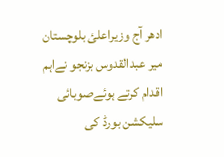ادھر آج وزیراعلئ بلوچستان میر عبدالقدوس بزنجو نےاہم اقدام کرتے ہوئےصوبائی سلیکشن بورڈ کی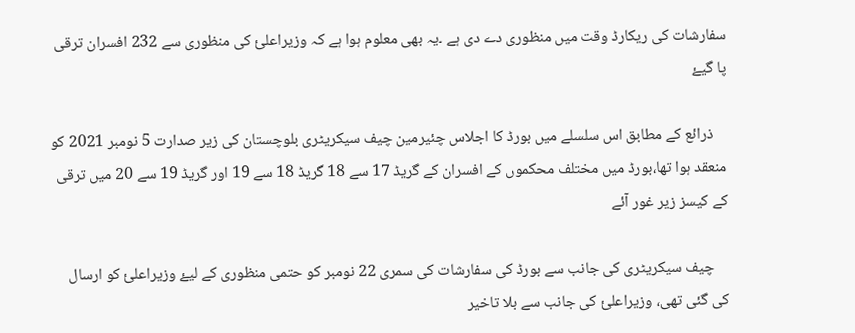سفارشات کی ریکارڈ وقت میں منظوری دے دی ہے ۔یہ بھی معلوم ہوا ہے کہ وزیراعلئ کی منظوری سے 232 افسران ترقی پا گیۓ

    ذرائع کے مطابق اس سلسلے میں بورڈ کا اجلاس چئیرمین چیف سیکریٹری بلوچستان کی زیر صدارت 5 نومبر 2021 کو منعقد ہوا تھا،بورڈ میں مختلف محکموں کے افسران کے گریڈ 17 سے 18 گریڈ 18 سے 19 اور گریڈ 19 سے 20 میں ترقی کے کیسز زیر غور آئے

    چیف سیکریٹری کی جانب سے بورڈ کی سفارشات کی سمری 22 نومبر کو حتمی منظوری کے لیۓ وزیراعلئ کو ارسال کی گئی تھی، وزیراعلئ کی جانب سے بلا تاخیر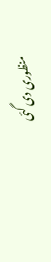منظوری دی گئی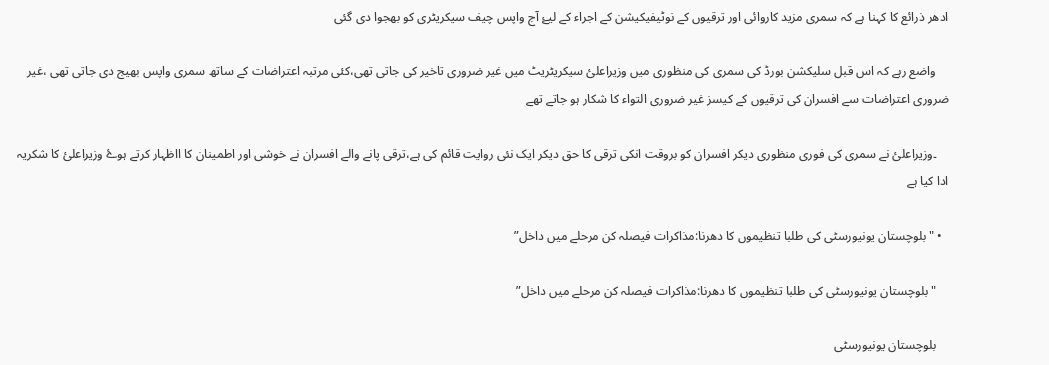ادھر ذرائع کا کہنا ہے کہ سمری مزید کاروائی اور ترقیوں کے نوٹیفیکیشن کے اجراء کے لیۓ آج واپس چیف سیکریٹری کو بھجوا دی گئی

    واضع رہے کہ اس قبل سلیکشن بورڈ کی سمری کی منظوری میں وزیراعلئ سیکریٹریٹ میں غیر ضروری تاخیر کی جاتی تھی،کئی مرتبہ اعتراضات کے ساتھ سمری واپس بھیج دی جاتی تھی ،غیر ضروری اعتراضات سے افسران کی ترقیوں کے کیسز غیر ضروری التواء کا شکار ہو جاتے تھے

    ۔وزیراعلئ نے سمری کی فوری منظوری دیکر افسران کو بروقت انکی ترقی کا حق دیکر ایک نئی روایت قائم کی ہے،ترقی پانے والے افسران نے خوشی اور اطمینان کا ااظہار کرتے ہوۓ وزیراعلئ کا شکریہ ادا کیا ہے

  • "بلوچستان یونیورسٹی کی طلبا تنظیموں کا دھرنا:مذاکرات فیصلہ کن مرحلے میں داخل”

    "بلوچستان یونیورسٹی کی طلبا تنظیموں کا دھرنا:مذاکرات فیصلہ کن مرحلے میں داخل”

    بلوچستان یونیورسٹی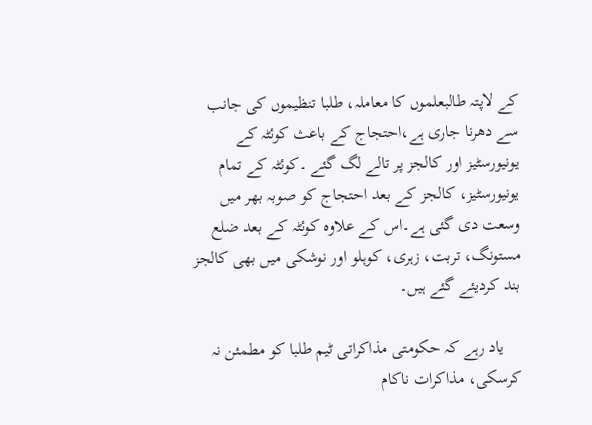کے لاپتہ طالبعلموں کا معاملہ، طلبا تنظیموں کی جانب سے دھرنا جاری ہے،احتجاج کے باعث کوئٹہ کے یونیورسٹیز اور کالجز پر تالے لگ گئے ۔کوئٹہ کے تمام یونیورسٹیز، کالجز کے بعد احتجاج کو صوبہ بھر میں وسعت دی گئی ہے۔اس کے علاوہ کوئٹہ کے بعد ضلع مستونگ، تربت، زہری، کوہلو اور نوشکی میں بھی کالجز بند کردیئے گئے ہیں۔

    یاد رہے کہ حکومتی مذاکراتی ٹیم طلبا کو مطمئن نہ کرسکی، مذاکرات ناکام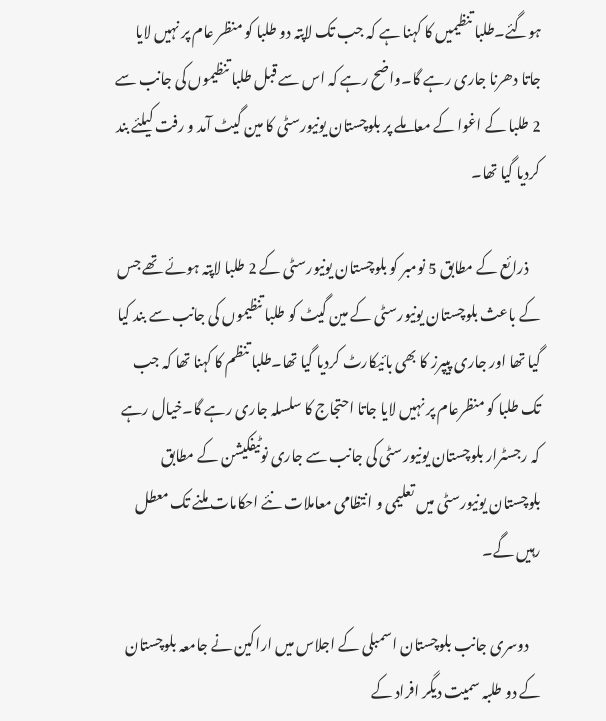ہوگئے۔طلبا تنظیمیں کا کہنا ہے کہ جب تک لاپتہ دو طلبا کو منظر عام پر نہیں لایا جاتا دھرنا جاری رہے گا۔واضح رہے کہ اس سے قبل طلبا تنظیموں کی جانب سے 2 طلبا کے اغوا کے معاملے پر بلوچستان یونیورسٹی کا مین گیٹ آمد و رفت کیلئے بند کردیا گیا تھا۔

    ذرائع کے مطابق 5 نومبر کو بلوچستان یونیورسٹی کے 2 طلبا لاپتہ ہوئے تھے جس کے باعث بلوچستان یونیورسٹی کے مین گیٹ کو طلبا تنظیموں کی جانب سے بند کیا گیا تھا اور جاری پیپرز کا بھی بائیکارٹ کردیا گیا تھا۔طلبا تنظم کا کہنا تھا کہ جب تک طلبا کو منظرعام پر نہیں لایا جاتا احتجاج کا سلسلہ جاری رہے گا۔خیال رہے کہ رجسٹرار بلوچستان یونیورسٹی کی جانب سے جاری نوٹیفکیشن کے مطابق بلوچستان یونیورسٹی میں تعلیمی و انتظامی معاملات نئے احکامات ملنے تک معطل رہیں گے۔

    دوسری جانب بلوچستان اسمبلی کے اجلاس میں اراکین نے جامعہ بلوچستان کے دو طلبہ سمیت دیگر افراد کے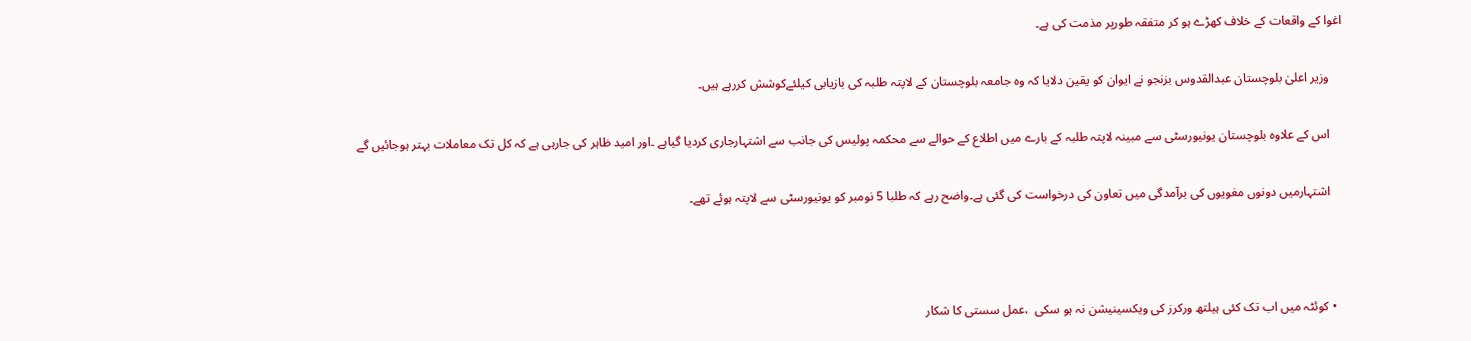اغوا کے واقعات کے خلاف کھڑے ہو کر متفقہ طورپر مذمت کی ہے۔

    وزیر اعلیٰ بلوچستان عبدالقدوس بزنجو نے ایوان کو یقین دلایا کہ وہ جامعہ بلوچستان کے لاپتہ طلبہ کی بازیابی کیلئےکوشش کررہے ہیں۔

    اس کے علاوہ بلوچستان یونیورسٹی سے مبینہ لاپتہ طلبہ کے بارے میں اطلاع کے حوالے سے محکمہ پولیس کی جانب سے اشتہارجاری کردیا گیاہے ۔اور امید ظاہر کی جارہی ہے کہ کل تک معاملات بہتر ہوجائیں گے

    اشتہارمیں دونوں مغویوں کی برآمدگی میں تعاون کی درخواست کی گئی ہے۔واضح رہے کہ طلبا 5 نومبر کو یونیورسٹی سے لاپتہ ہوئے تھے۔



  • کوئٹہ میں اب تک کئی ہیلتھ ورکرز کی ویکسینیشن نہ ہو سکی  ،عمل سستی کا شکار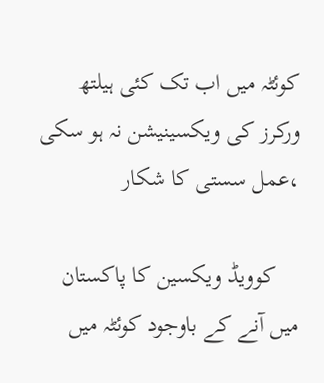کوئٹہ میں اب تک کئی ہیلتھ ورکرز کی ویکسینیشن نہ ہو سکی ،عمل سستی کا شکار

    کوویڈ ویکسین کا پاکستان میں آنے کے باوجود کوئٹہ میں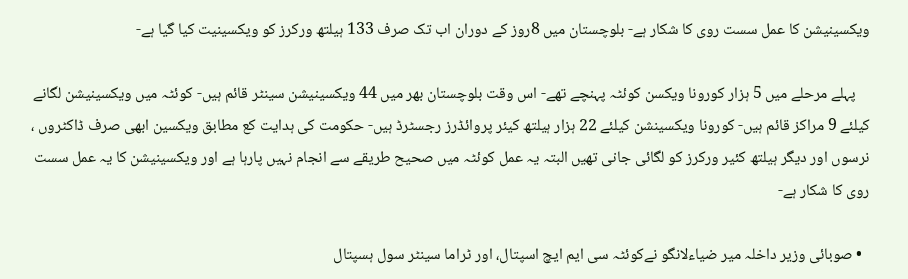ویکسینیشن کا عمل سست روی کا شکار ہے- بلوچستان میں 8روز کے دوران اب تک صرف 133 ہیلتھ ورکرز کو ویکسینیت کیا گیا ہے-

    پہلے مرحلے میں 5 ہزار کورونا ویکسن کوئٹہ پہنچے تھے- اس وقت بلوچستان بھر میں 44 ویکسینیشن سینٹر قائم ہیں- کوئٹہ میں ویکسینیشن لگانے کیلئے 9 مراکز قائم ہیں- کورونا ویکسینشن کیلئے 22 ہزار ہیلتھ کیئر پروائڈرز رجسٹرڈ ہیں- حکومت کی ہدایت کع مطابق ویکسین ابھی صرف ڈاکٹروں ، نرسوں اور دیگر ہیلتھ کئیر ورکرز کو لگائی جانی تھیں البتہ یہ عمل کوئٹہ میں صحیح طریقے سے انجام نہیں پارہا ہے اور ویکسینیشن کا یہ عمل سست روی کا شکار ہے-

  • صوبائی وزیر داخلہ میر ضیاءلانگو نےکوئٹہ سی ایم ایچ اسپتال، اور ٹراما سینٹر سول ہسپتال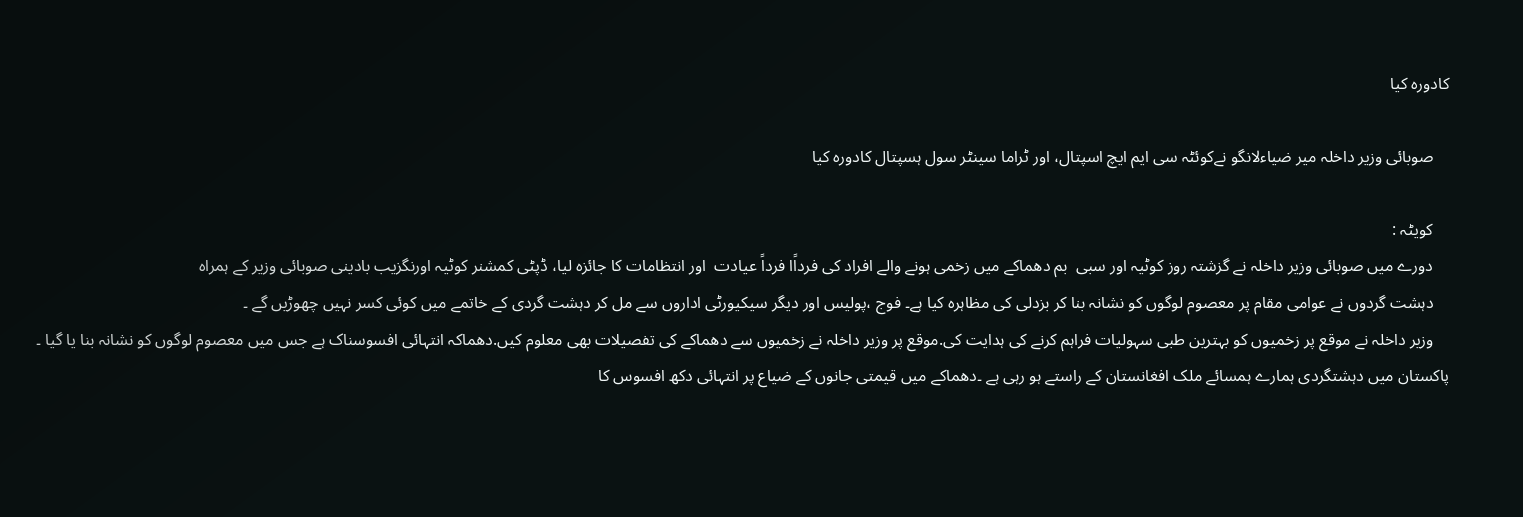کادورہ کیا

    صوبائی وزیر داخلہ میر ضیاءلانگو نےکوئٹہ سی ایم ایچ اسپتال، اور ٹراما سینٹر سول ہسپتال کادورہ کیا

    کویٹہ :
    دورے میں صوبائی وزیر داخلہ نے گزشتہ روز کوٹیہ اور سبی  بم دھماکے میں زخمی ہونے والے افراد کی فرداًا فرداً عیادت  اور انتظامات کا جائزہ لیا، ڈپٹی کمشنر کوٹیہ اورنگزیب بادینی صوبائی وزیر کے ہمراہ
    دہشت گردوں نے عوامی مقام پر معصوم لوگوں کو نشانہ بنا کر بزدلی کی مظاہرہ کیا ہے۔ فوج ،پولیس اور دیگر سیکیورٹی اداروں سے مل کر دہشت گردی کے خاتمے میں کوئی کسر نہیں چھوڑیں گے ۔
    وزیر داخلہ نے موقع پر زخمیوں کو بہترین طبی سہولیات فراہم کرنے کی ہدایت کی.موقع پر وزیر داخلہ نے زخمیوں سے دھماکے کی تفصیلات بھی معلوم کیں.دھماکہ انتہائی افسوسناک ہے جس میں معصوم لوگوں کو نشانہ بنا یا گیا ۔ پاکستان میں دہشتگردی ہمارے ہمسائے ملک افغانستان کے راستے ہو رہی ہے ۔دھماکے میں قیمتی جانوں کے ضیاع پر انتہائی دکھ افسوس کا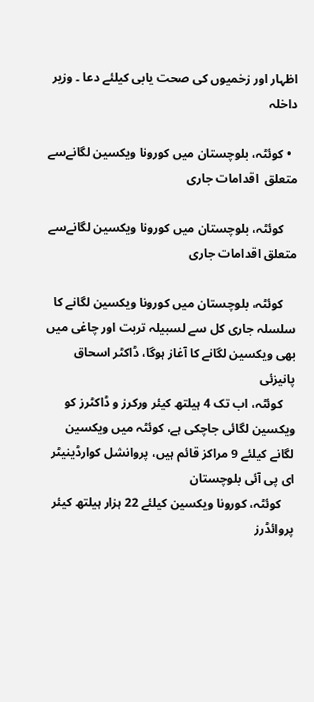اظہار اور زخمیوں کی صحت یابی کیلئے دعا ۔ وزیر داخلہ

  • کوئٹہ، بلوچستان میں کورونا ویکسین لگانےسے متعلق  اقدامات جاری

    کوئٹہ، بلوچستان میں کورونا ویکسین لگانےسے متعلق اقدامات جاری

    کوئٹہ، بلوچستان میں کورونا ویکسین لگانے کا سلسلہ جاری کل سے لسبیلہ تربت اور چاغی میں بھی ویکسین لگانے کا آغاز ہوگا، ڈاکٹر اسحاق پانیزئی
    کوئٹہ، اب تک 4 ہیلتھ کیئر ورکرز و ڈاکٹرز کو ویکسین لگائی جاچکی ہے، کوئٹہ میں ویکسین لگانے کیلئے 9 مراکز قائم ہیں، پروانشل کوارڈینیٹر ای پی آئی بلوچستان
    کوئٹہ، کورونا ویکسین کیلئے 22 ہزار ہیلتھ کیئر پروائڈرز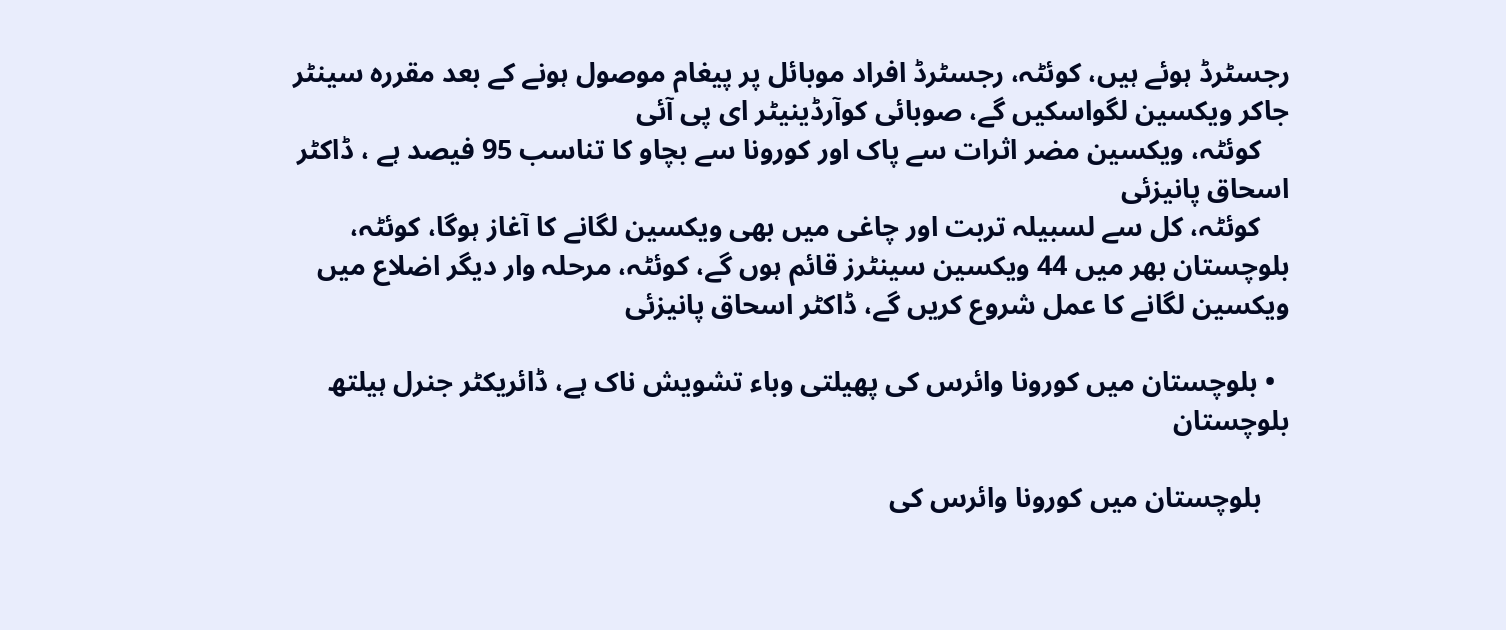رجسٹرڈ ہوئے ہیں، کوئٹہ، رجسٹرڈ افراد موبائل پر پیغام موصول ہونے کے بعد مقررہ سینٹر جاکر ویکسین لگواسکیں گے، صوبائی کوآرڈینیٹر ای پی آئی
    کوئٹہ، ویکسین مضر اثرات سے پاک اور کورونا سے بچاو کا تناسب 95 فیصد ہے ، ڈاکٹر اسحاق پانیزئی
    کوئٹہ، کل سے لسبیلہ تربت اور چاغی میں بھی ویکسین لگانے کا آغاز ہوگا، کوئٹہ، بلوچستان بھر میں 44 ویکسین سینٹرز قائم ہوں گے، کوئٹہ، مرحلہ وار دیگر اضلاع میں ویکسین لگانے کا عمل شروع کریں گے، ڈاکٹر اسحاق پانیزئی

  • بلوچستان میں کورونا وائرس کی پھیلتی وباء تشویش ناک ہے، ڈائریکٹر جنرل ہیلتھ بلوچستان

    بلوچستان میں کورونا وائرس کی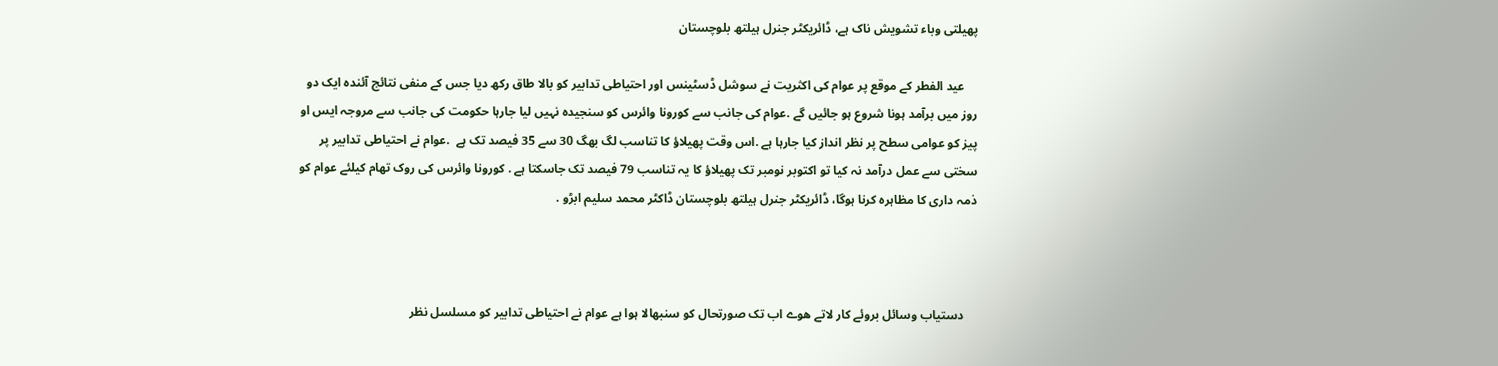پھیلتی وباء تشویش ناک ہے، ڈائریکٹر جنرل ہیلتھ بلوچستان

    عید الفطر کے موقع پر عوام کی اکثریت نے سوشل ڈسٹینس اور احتیاطی تدابیر کو بالا طاق رکھ دیا جس کے منفی نتائج آئندہ ایک دو روز میں برآمد ہونا شروع ہو جائیں گے .عوام کی جانب سے کورونا وائرس کو سنجیدہ نہیں لیا جارہا حکومت کی جانب سے مروجہ ایس او پیز کو عوامی سطح پر نظر انداز کیا جارہا ہے .اس وقت پھیلاؤ کا تناسب لگ بھگ 30 سے 35 فیصد تک ہے  .عوام نے احتیاطی تدابیر پر سختی سے عمل درآمد نہ کیا تو اکتوبر نومبر تک پھیلاؤ کا یہ تناسب 79 فیصد تک جاسکتا ہے . کورونا وائرس کی روک تھام کیلئے عوام کو ذمہ داری کا مظاہرہ کرنا ہوگا، ڈائریکٹر جنرل ہیلتھ بلوچستان ڈاکٹر محمد سلیم ابڑو .



    دستیاب وسائل بروئے کار لاتے ھوے اب تک صورتحال کو سنبھالا ہوا ہے عوام نے احتیاطی تدابیر کو مسلسل نظر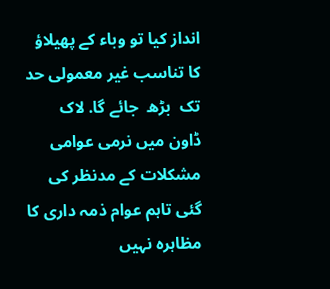انداز کیا تو وباء کے پھیلاؤ کا تناسب غیر معمولی حد تک  بڑھ  جائے گا. لاک ڈاون میں نرمی عوامی مشکلات کے مدنظر کی گئی تاہم عوام ذمہ داری کا مظاہرہ نہیں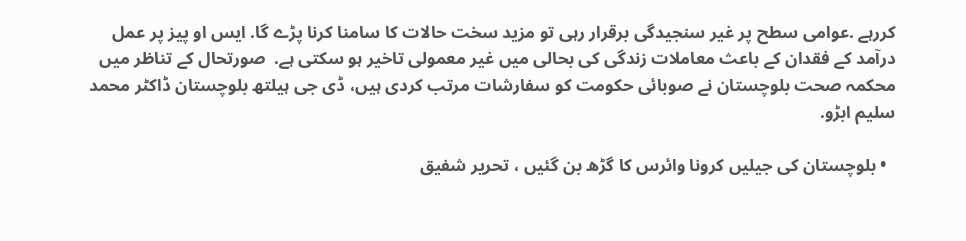کررہے .عوامی سطح پر غیر سنجیدگی برقرار رہی تو مزید سخت حالات کا سامنا کرنا پڑے گا. ایس او پیز پر عمل درآمد کے فقدان کے باعث معاملات زندگی کی بحالی میں غیر معمولی تاخیر ہو سکتی ہے.  صورتحال کے تناظر میں محکمہ صحت بلوچستان نے صوبائی حکومت کو سفارشات مرتب کردی ہیں، ڈی جی ہیلتھ بلوچستان ڈاکٹر محمد سلیم ابڑو.

  • بلوچستان کی جیلیں کرونا وائرس کا گڑھ بن گئیں ، تحریر شفیق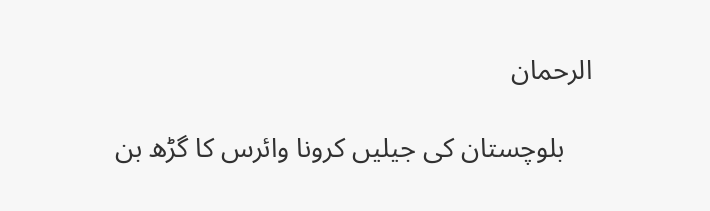الرحمان

    بلوچستان کی جیلیں کرونا وائرس کا گڑھ بن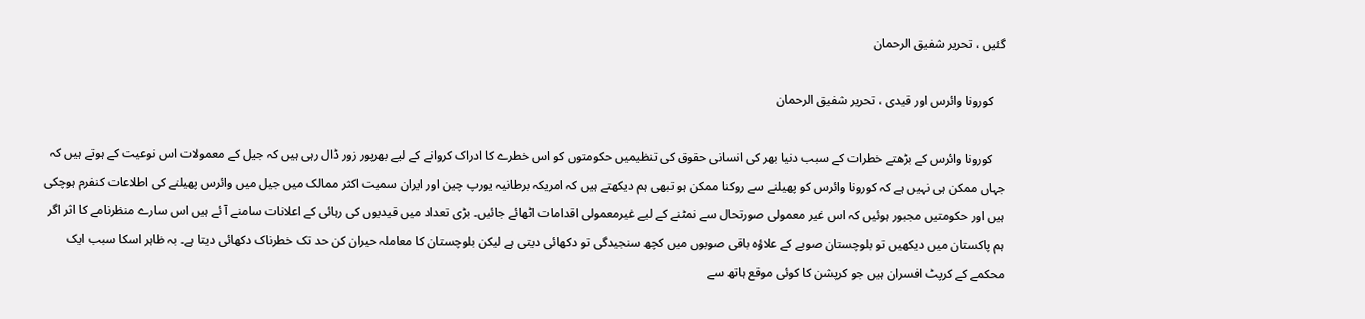گئیں ، تحریر شفیق الرحمان

    کورونا وائرس اور قیدی ، تحریر شفیق الرحمان

    کورونا وائرس کے بڑھتے خطرات کے سبب دنیا بھر کی انسانی حقوق کی تنظیمیں حکومتوں کو اس خطرے کا ادراک کروانے کے لیے بھرپور زور ڈال رہی ہیں کہ جیل کے معمولات اس نوعیت کے ہوتے ہیں کہ جہاں ممکن ہی نہیں ہے کہ کورونا وائرس کو پھیلنے سے روکنا ممکن ہو تبھی ہم دیکھتے ہیں کہ امریکہ برطانیہ یورپ چین اور ایران سمیت اکثر ممالک میں جیل میں وائرس پھیلنے کی اطلاعات کنفرم ہوچکی ہیں اور حکومتیں مجبور ہوئیں کہ اس غیر معمولی صورتحال سے نمٹنے کے لیے غیرمعمولی اقدامات اٹھائے جائیں۔ بڑی تعداد میں قیدیوں کی رہائی کے اعلانات سامنے آ ئے ہیں اس سارے منظرنامے کا اثر اگر ہم پاکستان میں دیکھیں تو بلوچستان صوبے کے علاؤہ باقی صوبوں میں کچھ سنجیدگی تو دکھائی دیتی ہے لیکن بلوچستان کا معاملہ حیران کن حد تک خطرناک دکھائی دیتا ہے۔ بہ ظاہر اسکا سبب ایک محکمے کے کرپٹ افسران ہیں جو کرپشن کا کوئی موقع ہاتھ سے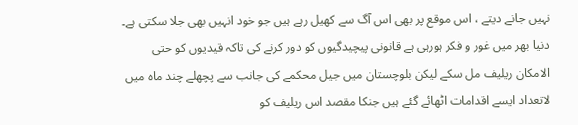نہیں جانے دیتے ، اس موقع پر بھی اس آگ سے کھیل رہے ہیں جو خود انہیں بھی جلا سکتی ہے۔ دنیا بھر میں غور و فکر ہورہی ہے قانونی پیچیدگیوں کو دور کرنے کی تاکہ قیدیوں کو حتی الامکان ریلیف مل سکے لیکن بلوچستان میں جیل محکمے کی جانب سے پچھلے چند ماہ میں لاتعداد ایسے اقدامات اٹھائے گئے ہیں جنکا مقصد اس ریلیف کو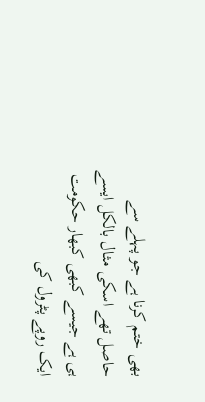بھی ختم کرنا ہے جو پہلے سے حاصل تھے اسکی مثال بالکل ایسے ہی ہے جیسے کبھی کبھار حکومت ایک روپے پٹرول کی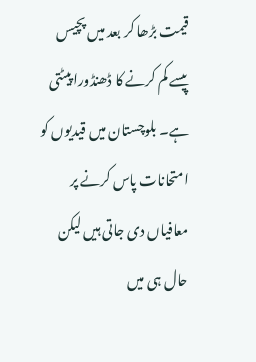قیمت بڑھا کر بعد میں پچیس پیسے کم کرنے کا ڈھنڈورا پیٹتی ہے۔ بلوچستان میں قیدیوں کو امتحانات پاس کرنے پر معافیاں دی جاتی ہیں لیکن حال ہی میں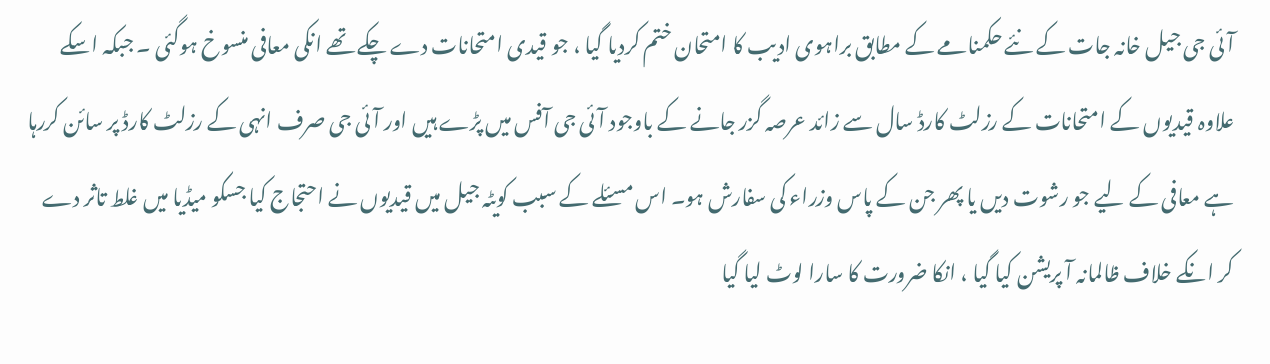آئی جی جیل خانہ جات کے نئے حکمنامے کے مطابق براہوی ادیب کا امتحان ختم کردیا گیا ، جو قیدی امتحانات دے چکے تھے انکی معافی منسوخ ہوگئی ۔ جبکہ اسکے علاوہ قیدیوں کے امتحانات کے رزلٹ کارڈ سال سے زائد عرصہ گزر جانے کے باوجود آئی جی آفس میں پڑے ہیں اور آئی جی صرف انہی کے رزلٹ کارڈ پر سائن کررہا ہے معافی کے لیے جو رشوت دیں یا پھر جن کے پاس وزراء کی سفارش ہو۔ اس مسئلے کے سبب کویٹہ جیل میں قیدیوں نے احتجاج کیا جسکو میڈیا میں غلط تاثر دے کر انکے خلاف ظالمانہ آ پریشن کیا گیا ، انکا ضرورت کا سارا لوٹ لیا گیا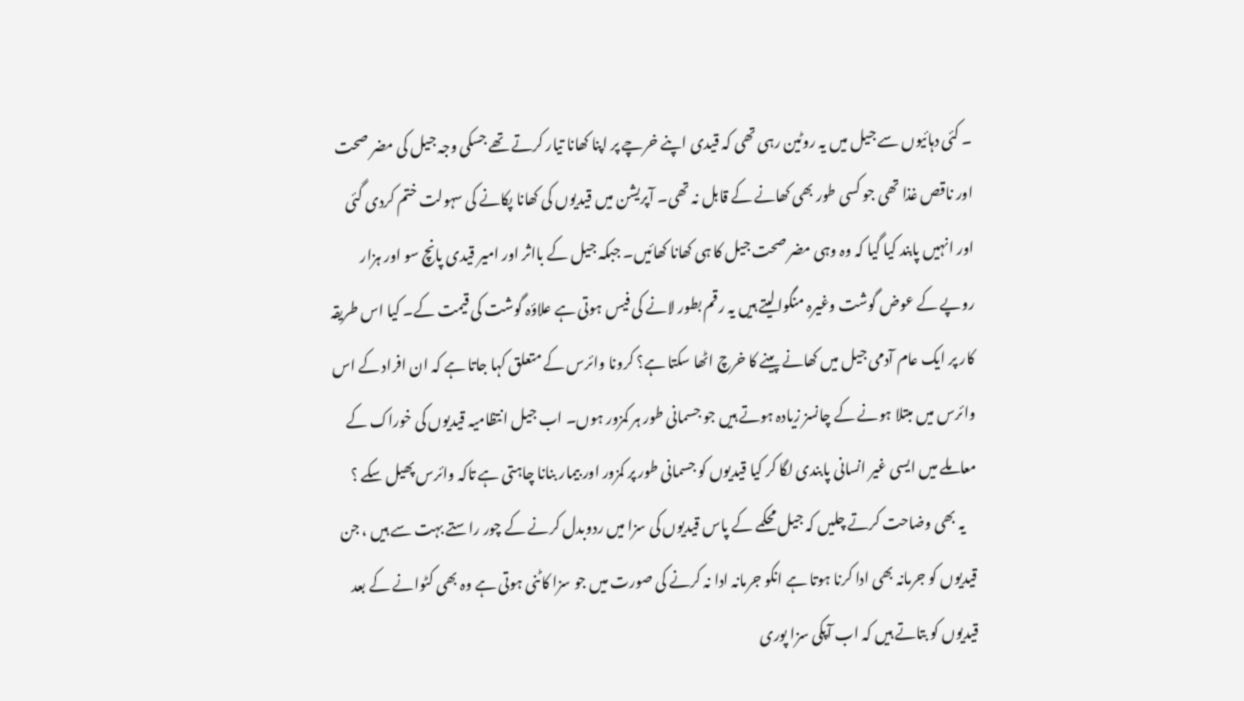۔ کئی دہائیوں سے جیل میں یہ روٹین رہی تھی کہ قیدی اپنے خرچے پر اپنا کھانا تیار کرتے تھے جسکی وجہ جیل کی مضر صحت اور ناقص غذا تھی جو کسی طور بھی کھانے کے قابل نہ تھی۔ آپریشن میں قیدیوں کی کھانا پکانے کی سہولت ختم کردی گئی اور انہیں پابند کیا گیا کہ وہ وہی مضر صحت جیل کا ہی کھانا کھائیں۔ جبکہ جیل کے بااثر اور امیر قیدی پانچ سو اور ہزار روپے کے عوض گوشت وغیرہ منگوالیتے ہیں یہ رقم بطور لانے کی فیس ہوتی ہے علاؤہ گوشت کی قیمت کے۔ کیا اس طریقہ کار پر ایک عام آدمی جیل میں کھانے پینے کا خرچ اٹھا سکتا ہے؟ کرونا وائرس کے متعلق کہا جاتا ہے کہ ان افراد کے اس وائرس میں مبتلا ہونے کے چانسز زیادہ ہوتے ہیں جو جسمانی طور ہر کمزور ہوں۔ اب جیل انتظامیہ قیدیوں کی خوراک کے معاملے میں ایسی غیر انسانی پابندی لگا کر کیا قیدیوں کو جسمانی طور پر کمزور اور بیمار بنانا چاہتی ہے تاکہ وائرس پھیل سکے ؟
    یہ بھی وضاحت کرتے چلیں کہ جیل محکمے کے پاس قیدیوں کی سزا میں ردوبدل کرنے کے چور راستے بہت سے ہیں ، جن قیدیوں کو جرمانہ بھی ادا کرنا ہوتا ہے انکو جرمانہ ادا نہ کرنے کی صورت میں جو سزا کاٹنی ہوتی ہے وہ بھی کٹوانے کے بعد قیدیوں کو بتاتے ہیں کہ اب آپکی سزا پوری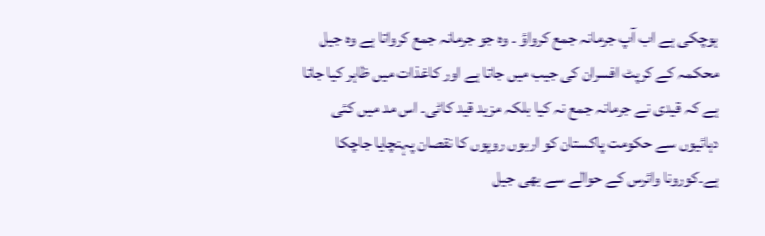ہوچکی ہے اب آپ جرمانہ جمع کرواؤ ۔ وہ جو جرمانہ جمع کرواتا ہے وہ جیل محکمہ کے کرپٹ افسران کی جیب میں جاتا ہے اور کاغذات میں ظاہر کیا جاتا ہے کہ قیدی نے جرمانہ جمع نہ کیا بلکہ مزید قید کاٹی۔ اس مد میں کئی دہائیوں سے حکومت پاکستان کو اربوں روپوں کا نقصان پہنچایا جاچکا ہے۔کورونا وائرس کے حوالے سے بھی جیل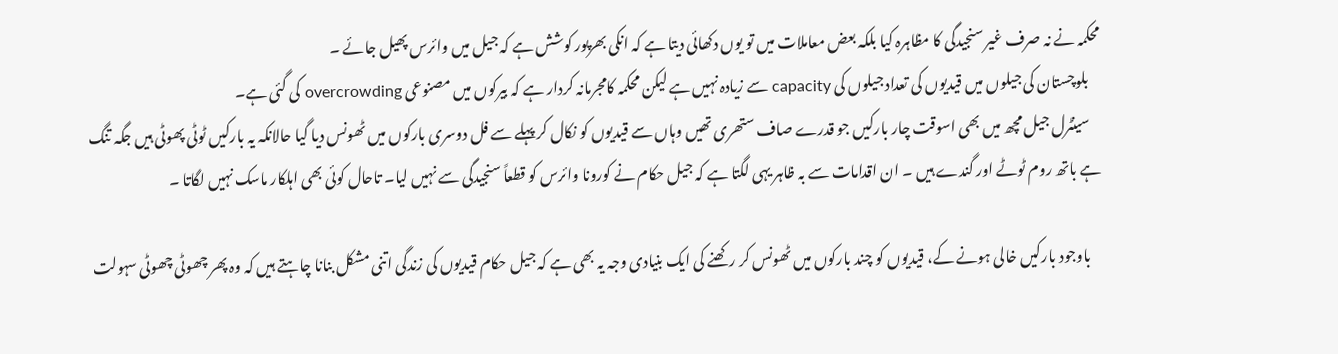محکمہ نے نہ صرف غیر سنجیدگی کا مظاہرہ کیا بلکہ بعض معاملات میں تو یوں دکھائی دیتا ہے کہ انکی بھرپور کوشش ہے کہ جیل میں وائرس پھیل جائے ۔
    بلوچستان کی جیلوں میں قیدیوں کی تعداد جیلوں کی capacity سے زیادہ نہیں ہے لیکن محکمہ کامجرمانہ کردار ہے کہ بیرکوں میں مصنوعی overcrowding کی گئی ہے۔
    سینٹرل جیل مچھ میں بھی اسوقت چار بارکیں جو قدرے صاف ستھری تھیں وہاں سے قیدیوں کو نکال کر پہلے سے فل دوسری بارکوں میں ٹھونس دیا گیا حالانکہ یہ بارکیں ٹوٹی پھوٹی ہیں جگہ تنگ ہے باتھ روم ٹوٹے اور گندے ہیں ۔ ان اقدامات سے بہ ظاہر یہی لگتا ہے کہ جیل حکام نے کورونا وائرس کو قطعاً سنجیدگی سے نہیں لیا۔ تاحال کوئی بھی اہلکار ماسک نہیں لگاتا ۔

    باوجود بارکیں خالی ہونے کے، قیدیوں کو چند بارکوں میں ٹھونس کر رکھنے کی ایک بنیادی وجہ یہ بھی ہے کہ جیل حکام قیدیوں کی زندگی اتنی مشکل بنانا چاہتے ہیں کہ وہ پھر چھوٹی چھوٹی سہولت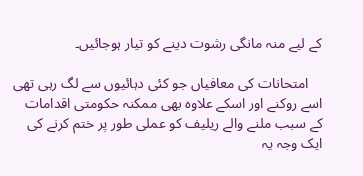کے لیے منہ مانگی رشوت دینے کو تیار ہوجائیں۔

    امتحانات کی معافیاں جو کئی دہائیوں سے لگ رہی تھی اسے روکنے اور اسکے علاوہ بھی ممکنہ حکومتی اقدامات کے سبب ملنے والے ریلیف کو عملی طور پر ختم کرنے کی ایک وجہ یہ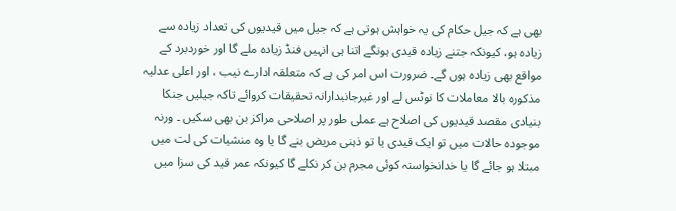بھی ہے کہ جیل حکام کی یہ خواہش ہوتی ہے کہ جیل میں قیدیوں کی تعداد زیادہ سے زیادہ ہو، کیونکہ جتنے زیادہ قیدی ہونگے اتنا ہی انہیں فنڈ زیادہ ملے گا اور خوردبرد کے مواقع بھی زیادہ ہوں گے۔ ضرورت اس امر کی ہے کہ متعلقہ ادارے نیب ، اور اعلی عدلیہ مذکورہ بالا معاملات کا نوٹس لے اور غیرجانبدارانہ تحقیقات کروائے تاکہ جیلیں جنکا بنیادی مقصد قیدیوں کی اصلاح ہے عملی طور پر اصلاحی مراکز بن بھی سکیں ۔ ورنہ موجودہ حالات میں تو ایک قیدی یا تو ذہنی مریض بنے گا یا وہ منشیات کی لت میں مبتلا ہو جائے گا یا خدانخواستہ کوئی مجرم بن کر نکلے گا کیونکہ عمر قید کی سزا میں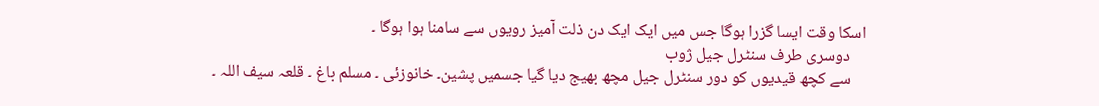اسکا وقت ایسا گزرا ہوگا جس میں ایک ایک دن ذلت آمیز رویوں سے سامنا ہوا ہوگا ۔
    دوسری طرف سنٹرل جیل ژوب
    سے کچھ قیدیوں کو دور سنٹرل جیل مچھ بھیج دیا گیا جسمیں پشین۔ خانوزئی ۔ مسلم باغ ۔ قلعہ سیف اللہ ۔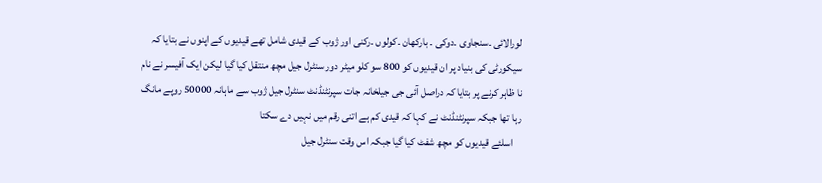لورالائی ۔سنجاوی ۔دوکی ۔ بارکھان ۔کولوں ۔رکنی اور ژوب کے قیدی شامل تھے قیدیوں کے اپنوں نے بتایا کہ سیکورٹی کی بنیاد پر ان قیدیوں کو 800 سو کلو میٹر دور سنٹرل جیل مچھ منتقل کیا گیا لیکن ایک آفیسر نے نام نا ظاہر کرنے پر بتایا کہ دراصل آئی جی جیلخانہ جات سپرنٹنڈنٹ سنٹرل جیل ژوب سے ماہانہ 50000 روپے مانگ رہا تھا جبکہ سپرنٹنڈنٹ نے کہا کہ قیدی کم ہے اتنی رقم میں نہیں دے سکتا
    اسلئے قیدیوں کو مچھ شفٹ کیا گیا جبکہ اس وقت سنٹرل جیل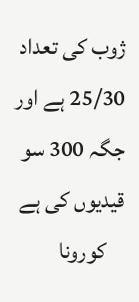ژوب کی تعداد 25/30 ہے اور جگہ 300 سو قیدیوں کی ہے
    کورونا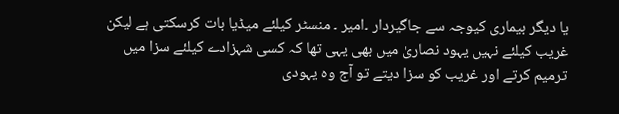یا دیگر بیماری کیوجہ سے جاگیردار ۔امیر ۔ منسٹر کیلئے میڈیا بات کرسکتی ہے لیکن غریب کیلئے نہیں یہود نصاریٰ میں بھی یہی تھا کہ کسی شہزادے کیلئے سزا میں ترمیم کرتے اور غریب کو سزا دیتے تو آج وہ یہودی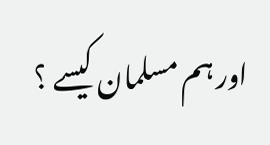اور ہم مسلمان کیسے ؟